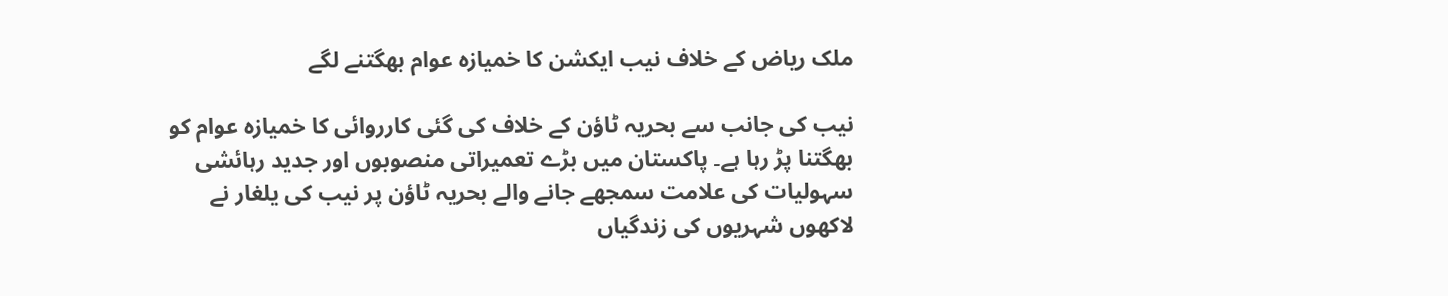ملک ریاض کے خلاف نیب ایکشن کا خمیازہ عوام بھگتنے لگے

نیب کی جانب سے بحریہ ٹاؤن کے خلاف کی گئی کارروائی کا خمیازہ عوام کو بھگتنا پڑ رہا ہے۔ پاکستان میں بڑے تعمیراتی منصوبوں اور جدید رہائشی سہولیات کی علامت سمجھے جانے والے بحریہ ٹاؤن پر نیب کی یلغار نے لاکھوں شہریوں کی زندگیاں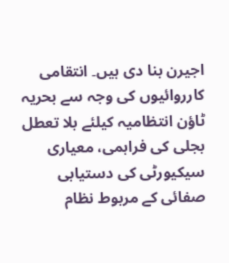اجیرن بنا دی ہیں۔ انتقامی کارروائیوں کی وجہ سے بحریہ ٹاؤن انتظامیہ کیلئے بلا تعطل بجلی کی فراہمی، معیاری سیکیورٹی کی دستیابی صفائی کے مربوط نظام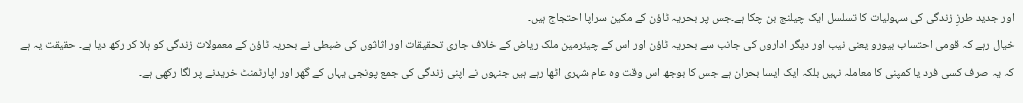اور جدید طرزِ زندگی کی سہولیات کا تسلسل ایک چیلنج بن چکا ہے۔جس پر بحریہ ٹاؤن کے مکین سراپا احتجاج ہیں۔
خیال رہے کہ قومی احتساب بیورو یعنی نیب اور دیگر اداروں کی جانب سے بحریہ ٹاؤن اور اس کے چیئرمین ملک ریاض کے خلاف جاری تحقیقات اور اثاثوں کی ضبطی نے بحریہ ٹاؤن کے معمولات زندگی کو ہلا کر رکھ دیا ہے۔ حقیقت یہ ہے کہ یہ صرف کسی فرد یا کمپنی کا معاملہ نہیں بلکہ ایک ایسا بحران ہے جس کا بوجھ اس وقت وہ عام شہری اٹھا رہے ہیں جنہوں نے اپنی زندگی کی جمع پونجی یہاں کے گھر اور اپارٹمنٹ خریدنے پر لگا رکھی ہے۔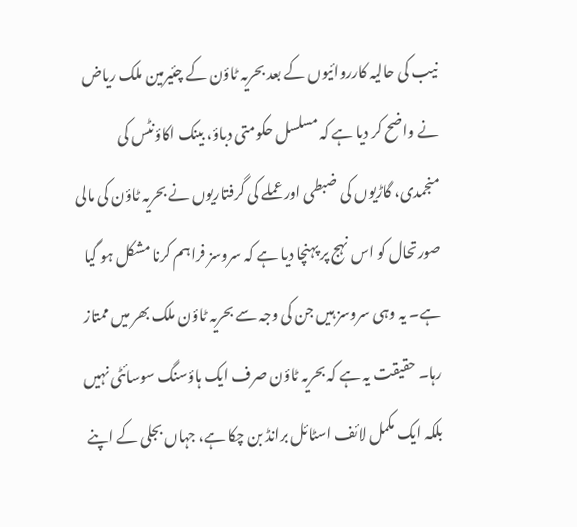نیب کی حالیہ کارروائیوں کے بعد بحریہ ٹاؤن کے چئیرمین ملک ریاض نے واضح کر دیا ہے کہ مسلسل حکومتی دباؤ، بینک اکاؤنٹس کی منجمدی، گاڑیوں کی ضبطی اور عملے کی گرفتاریوں نے بحریہ ٹاؤن کی مالی صورتحال کو اس نہج پر پہنچا دیا ہے کہ سروسز فراہم کرنا مشکل ہو گیا ہے۔ یہ وہی سروسز ہیں جن کی وجہ سے بحریہ ٹاؤن ملک بھر میں ممتاز رہا۔ حقیقت یہ ہے کہ بحریہ ٹاؤن صرف ایک ہاؤسنگ سوسائٹی نہیں بلکہ ایک مکمل لائف اسٹائل برانڈ بن چکا ہے، جہاں بجلی کے اپنے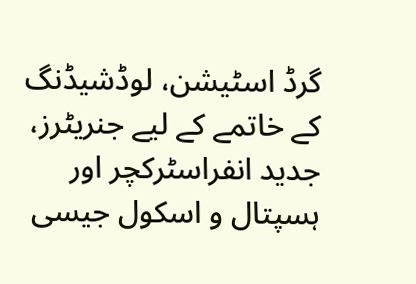گرڈ اسٹیشن، لوڈشیڈنگ کے خاتمے کے لیے جنریٹرز، جدید انفراسٹرکچر اور ہسپتال و اسکول جیسی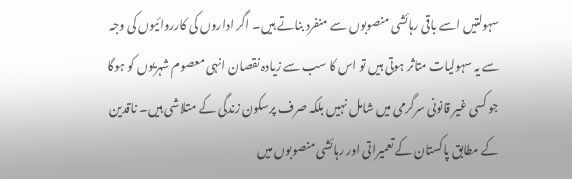سہولتیں اسے باقی رہائشی منصوبوں سے منفرد بناتے ہیں۔ اگر اداروں کی کارروائیوں کی وجہ سے یہ سہولیات متاثر ہوتی ہیں تو اس کا سب سے زیادہ نقصان انہی معصوم شہریوں کو ہوگا جو کسی غیر قانونی سرگرمی میں شامل نہیں بلکہ صرف پرسکون زندگی کے متلاشی ہیں۔ ناقدین کے مطابق پاکستان کے تعمیراتی اور رہائشی منصوبوں میں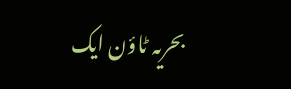بحریہ ٹاؤن ایک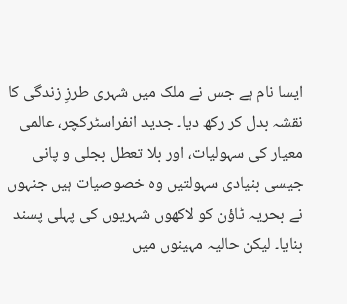ایسا نام ہے جس نے ملک میں شہری طرزِ زندگی کا نقشہ بدل کر رکھ دیا۔ جدید انفراسٹرکچر، عالمی معیار کی سہولیات، اور بلا تعطل بجلی و پانی جیسی بنیادی سہولتیں وہ خصوصیات ہیں جنہوں نے بحریہ ٹاؤن کو لاکھوں شہریوں کی پہلی پسند بنایا۔ لیکن حالیہ مہینوں میں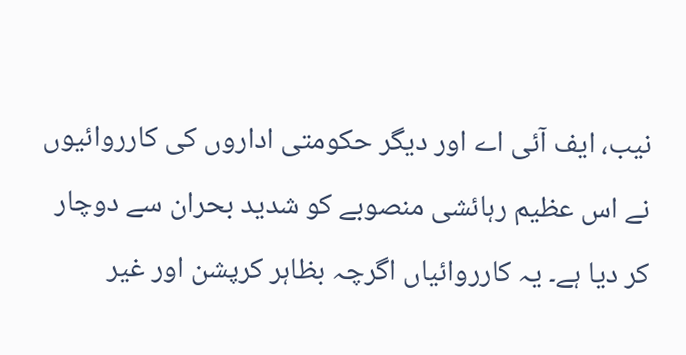نیب، ایف آئی اے اور دیگر حکومتی اداروں کی کارروائیوں نے اس عظیم رہائشی منصوبے کو شدید بحران سے دوچار کر دیا ہے۔ یہ کارروائیاں اگرچہ بظاہر کرپشن اور غیر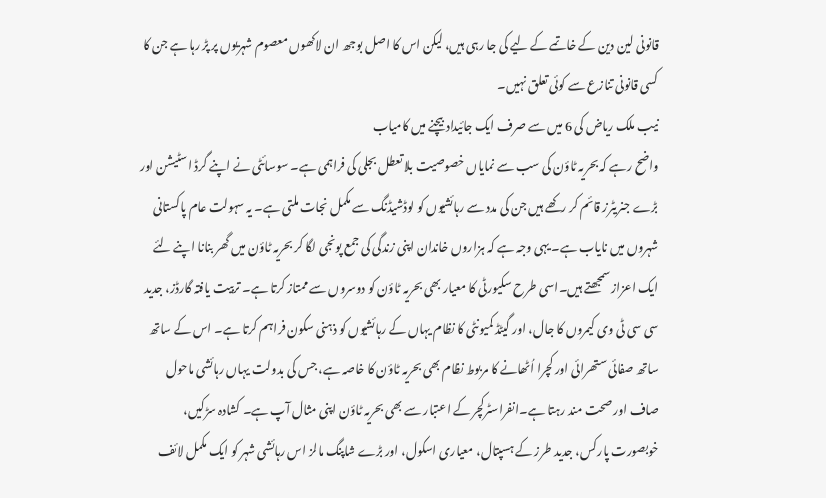قانونی لین دین کے خاتمے کے لیے کی جا رہی ہیں، لیکن اس کا اصل بوجھ ان لاکھوں معصوم شہریوں پر پڑ رہا ہے جن کا کسی قانونی تنازع سے کوئی تعلق نہیں۔
نیب ملک ریاض کی 6 میں سے صرف ایک جائیداد بیچنے میں کامیاب
واضح رہے کہ بحریہ ٹاؤن کی سب سے نمایاں خصوصیت بلا تعطل بجلی کی فراہمی ہے۔ سوسائٹی نے اپنے گرڈ اسٹیشن اور بڑے جنریٹرز قائم کر رکھے ہیں جن کی مدد سے رہائشیوں کو لوڈشیڈنگ سے مکمل نجات ملتی ہے۔ یہ سہولت عام پاکستانی شہروں میں نایاب ہے۔ یہی وجہ ہے کہ ہزاروں خاندان اپنی زندگی کی جمع پونجی لگا کر بحریہ ٹاؤن میں گھر بنانا اپنے لئے ایک اعزاز سمجھتے ہیں۔اسی طرح سکیورٹی کا معیار بھی بحریہ ٹاؤن کو دوسروں سے ممتاز کرتا ہے۔ تربیت یافتہ گارڈز، جدید سی سی ٹی وی کیمروں کا جال، اور گیٹڈ کمیونٹی کا نظام یہاں کے رہائشیوں کو ذہنی سکون فراہم کرتا ہے۔ اس کے ساتھ ساتھ صفائی ستھرائی اور کچرا اُٹھانے کا مربوط نظام بھی بحریہ ٹاؤن کا خاصہ ہے، جس کی بدولت یہاں رہائشی ماحول صاف اور صحت مند رہتا ہے۔انفراسٹرکچر کے اعتبار سے بھی بحریہ ٹاؤن اپنی مثال آپ ہے۔ کشادہ سڑکیں، خوبصورت پارکس، جدید طرز کے ہسپتال، معیاری اسکول، اور بڑے شاپنگ مالز اس رہائشی شہر کو ایک مکمل لائف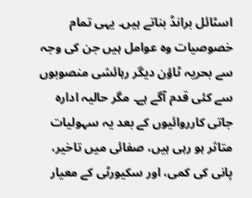اسٹائل برانڈ بناتے ہیں۔ یہی تمام خصوصیات وہ عوامل ہیں جن کی وجہ سے بحریہ ٹاؤن دیگر رہائشی منصوبوں سے کئی قدم آگے ہے۔ مگر حالیہ ادارہ جاتی کارروائیوں کے بعد یہ سہولیات متاثر ہو رہی ہیں، صفائی میں تاخیر، پانی کی کمی، اور سکیورٹی کے معیار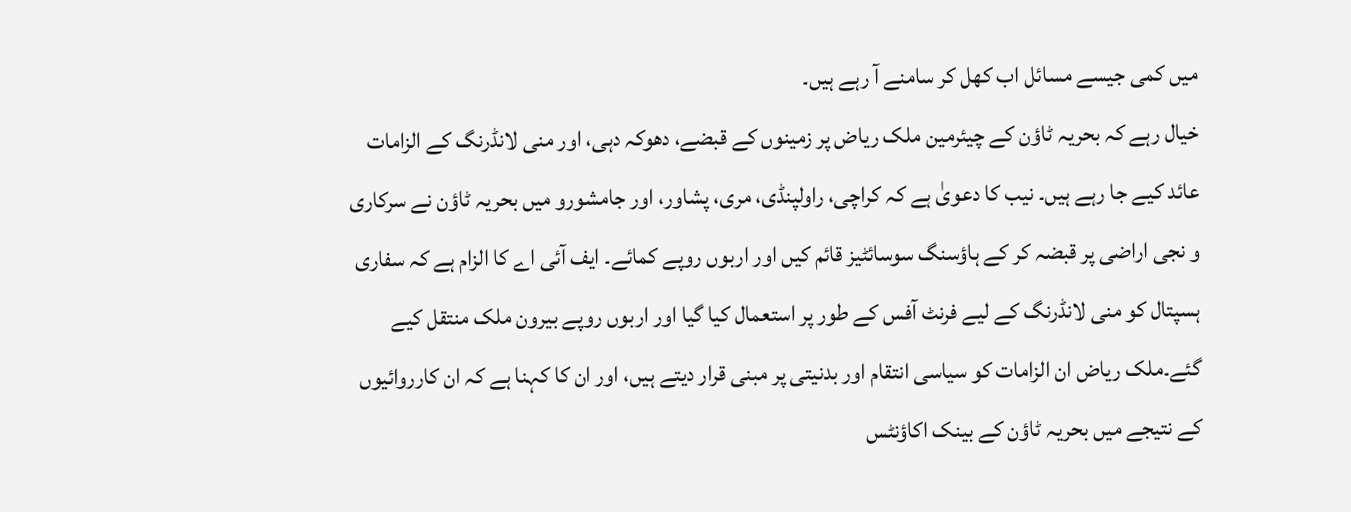میں کمی جیسے مسائل اب کھل کر سامنے آ رہے ہیں۔
خیال رہے کہ بحریہ ٹاؤن کے چیئرمین ملک ریاض پر زمینوں کے قبضے، دھوکہ دہی، اور منی لانڈرنگ کے الزامات عائد کیے جا رہے ہیں۔ نیب کا دعویٰ ہے کہ کراچی، راولپنڈی، مری، پشاور، اور جامشورو میں بحریہ ٹاؤن نے سرکاری و نجی اراضی پر قبضہ کر کے ہاؤسنگ سوسائٹیز قائم کیں اور اربوں روپے کمائے۔ ایف آئی اے کا الزام ہے کہ سفاری ہسپتال کو منی لانڈرنگ کے لیے فرنٹ آفس کے طور پر استعمال کیا گیا اور اربوں روپے بیرون ملک منتقل کیے گئے۔ملک ریاض ان الزامات کو سیاسی انتقام اور بدنیتی پر مبنی قرار دیتے ہیں، اور ان کا کہنا ہے کہ ان کارروائیوں کے نتیجے میں بحریہ ٹاؤن کے بینک اکاؤنٹس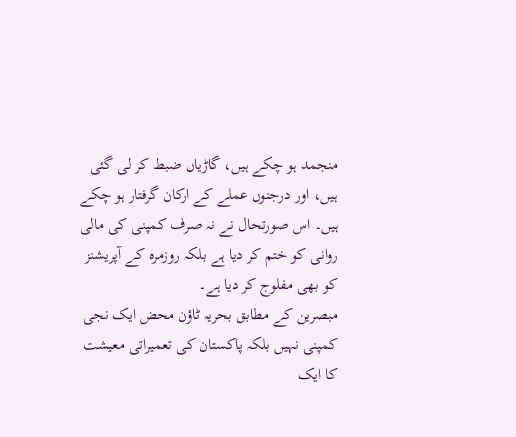منجمد ہو چکے ہیں، گاڑیاں ضبط کر لی گئی ہیں، اور درجنوں عملے کے ارکان گرفتار ہو چکے ہیں۔ اس صورتحال نے نہ صرف کمپنی کی مالی روانی کو ختم کر دیا ہے بلکہ روزمرہ کے آپریشنز کو بھی مفلوج کر دیا ہے۔
مبصرین کے مطابق بحریہ ٹاؤن محض ایک نجی کمپنی نہیں بلکہ پاکستان کی تعمیراتی معیشت کا ایک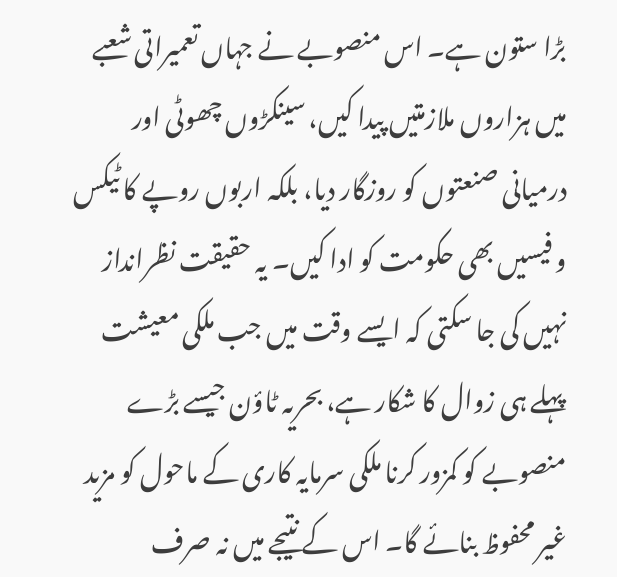بڑا ستون ہے۔ اس منصوبے نے جہاں تعمیراتی شعبے میں ہزاروں ملازمتیں پیدا کیں، سینکڑوں چھوٹی اور درمیانی صنعتوں کو روزگار دیا، بلکہ اربوں روپے کا ٹیکس و فیسیں بھی حکومت کو ادا کیں۔ یہ حقیقت نظرانداز نہیں کی جا سکتی کہ ایسے وقت میں جب ملکی معیشت پہلے ہی زوال کا شکار ہے، بحریہ ٹاؤن جیسے بڑے منصوبے کو کمزور کرنا ملکی سرمایہ کاری کے ماحول کو مزید غیر محفوظ بنائے گا۔ اس کے نتیجے میں نہ صرف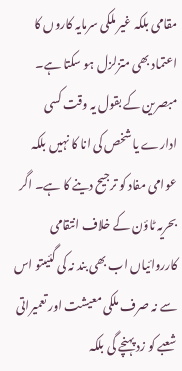مقامی بلکہ غیر ملکی سرمایہ کاروں کا اعتماد بھی متزلزل ہو سکتا ہے۔ مبصرین کے بقول یہ وقت کسی ادارے یا شخص کی انا کا نہیں بلکہ عوامی مفاد کو ترجیح دینے کا ہے۔ اگر بحریہ ٹاؤن کے خلاف انتقامی کارروائیاں اب بھی بند نہ کی گئیںتو اس سے نہ صرف ملکی معیشت اور تعمیراتی شعبے کو زد پہنچے گی بلکہ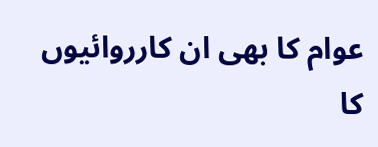عوام کا بھی ان کارروائیوں کا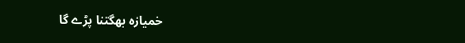خمیازہ بھگتنا پڑے گا